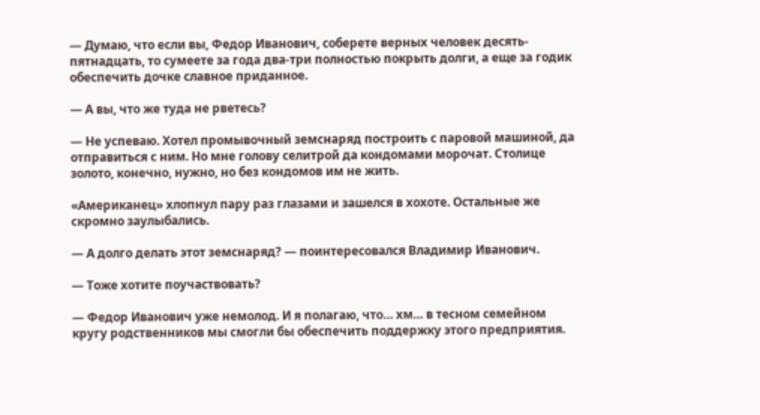— Думаю, что если вы, Федор Иванович, соберете верных человек десять-пятнадцать, то сумеете за года два-три полностью покрыть долги, а еще за годик обеспечить дочке славное приданное.

— А вы, что же туда не рветесь?

— Не успеваю. Хотел промывочный земснаряд построить с паровой машиной, да отправиться с ним. Но мне голову селитрой да кондомами морочат. Столице золото, конечно, нужно, но без кондомов им не жить.

«Американец» хлопнул пару раз глазами и зашелся в хохоте. Остальные же скромно заулыбались.

— А долго делать этот земснаряд? — поинтересовался Владимир Иванович.

— Тоже хотите поучаствовать?

— Федор Иванович уже немолод. И я полагаю, что… хм… в тесном семейном кругу родственников мы смогли бы обеспечить поддержку этого предприятия.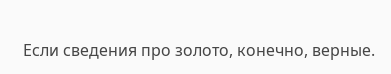Если сведения про золото, конечно, верные.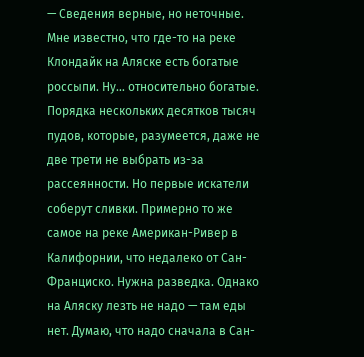— Сведения верные, но неточные. Мне известно, что где-то на реке Клондайк на Аляске есть богатые россыпи. Ну… относительно богатые. Порядка нескольких десятков тысяч пудов, которые, разумеется, даже не две трети не выбрать из-за рассеянности. Но первые искатели соберут сливки. Примерно то же самое на реке Американ-Ривер в Калифорнии, что недалеко от Сан-Франциско. Нужна разведка. Однако на Аляску лезть не надо — там еды нет. Думаю, что надо сначала в Сан-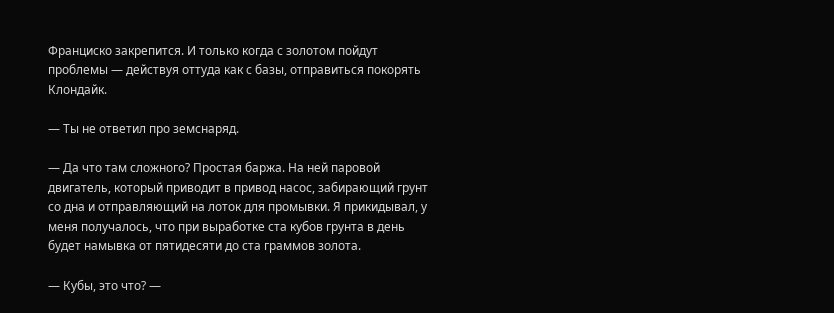Франциско закрепится. И только когда с золотом пойдут проблемы — действуя оттуда как с базы, отправиться покорять Клондайк.

— Ты не ответил про земснаряд.

— Да что там сложного? Простая баржа. На ней паровой двигатель, который приводит в привод насос, забирающий грунт со дна и отправляющий на лоток для промывки. Я прикидывал, у меня получалось, что при выработке ста кубов грунта в день будет намывка от пятидесяти до ста граммов золота.

— Кубы, это что? —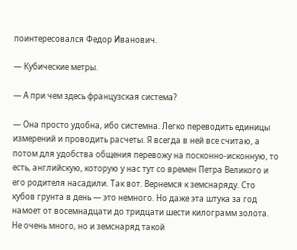поинтересовался Федор Иванович.

— Кубические метры.

— А при чем здесь французская система?

— Она просто удобна, ибо системна. Легко переводить единицы измерений и проводить расчеты. Я всегда в ней все считаю, а потом для удобства общения перевожу на посконно-исконную, то есть, английскую, которую у нас тут со времен Петра Великого и его родителя насадили. Так вот. Вернемся к земснаряду. Сто кубов грунта в день — это немного. Но даже эта штука за год намоет от восемнадцати до тридцати шести килограмм золота. Не очень много, но и земснаряд такой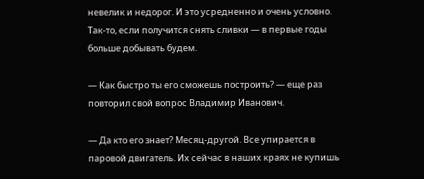невелик и недорог. И это усредненно и очень условно. Так-то, если получится снять сливки — в первые годы больше добывать будем.

— Как быстро ты его сможешь построить? — еще раз повторил свой вопрос Владимир Иванович.

— Да кто его знает? Месяц-другой. Все упирается в паровой двигатель. Их сейчас в наших краях не купишь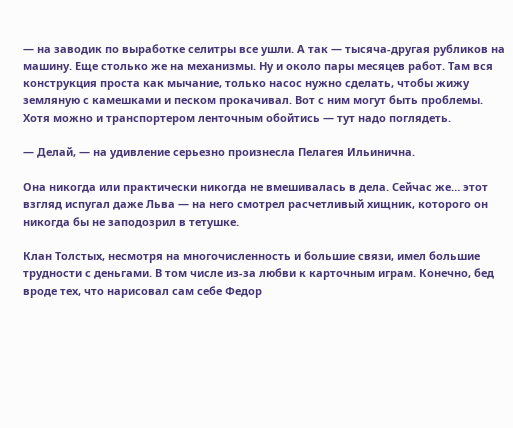— на заводик по выработке селитры все ушли. А так — тысяча-другая рубликов на машину. Еще столько же на механизмы. Ну и около пары месяцев работ. Там вся конструкция проста как мычание, только насос нужно сделать, чтобы жижу земляную с камешками и песком прокачивал. Вот с ним могут быть проблемы. Хотя можно и транспортером ленточным обойтись — тут надо поглядеть.

— Делай, — на удивление серьезно произнесла Пелагея Ильинична.

Она никогда или практически никогда не вмешивалась в дела. Сейчас же… этот взгляд испугал даже Льва — на него смотрел расчетливый хищник, которого он никогда бы не заподозрил в тетушке.

Клан Толстых, несмотря на многочисленность и большие связи, имел большие трудности с деньгами. В том числе из-за любви к карточным играм. Конечно, бед вроде тех, что нарисовал сам себе Федор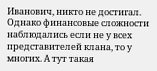Иванович, никто не достигал. Однако финансовые сложности наблюдались если не у всех представителей клана, то у многих. А тут такая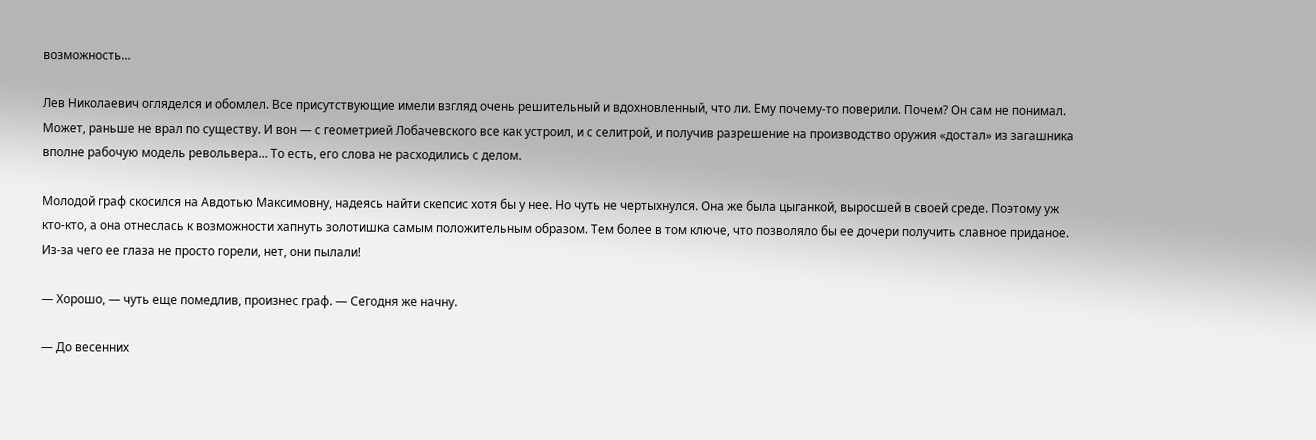возможность…

Лев Николаевич огляделся и обомлел. Все присутствующие имели взгляд очень решительный и вдохновленный, что ли. Ему почему-то поверили. Почем? Он сам не понимал. Может, раньше не врал по существу. И вон — с геометрией Лобачевского все как устроил, и с селитрой, и получив разрешение на производство оружия «достал» из загашника вполне рабочую модель револьвера… То есть, его слова не расходились с делом.

Молодой граф скосился на Авдотью Максимовну, надеясь найти скепсис хотя бы у нее. Но чуть не чертыхнулся. Она же была цыганкой, выросшей в своей среде. Поэтому уж кто-кто, а она отнеслась к возможности хапнуть золотишка самым положительным образом. Тем более в том ключе, что позволяло бы ее дочери получить славное приданое. Из-за чего ее глаза не просто горели, нет, они пылали!

— Хорошо, — чуть еще помедлив, произнес граф. — Сегодня же начну.

— До весенних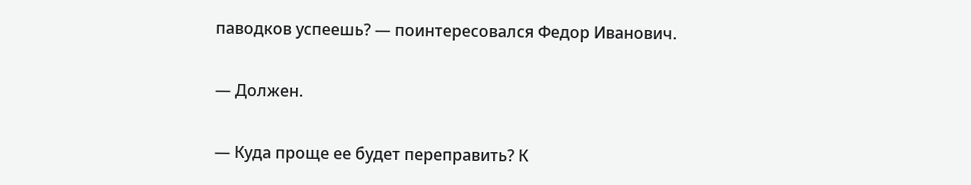паводков успеешь? — поинтересовался Федор Иванович.

— Должен.

— Куда проще ее будет переправить? К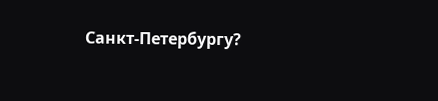Санкт-Петербургу?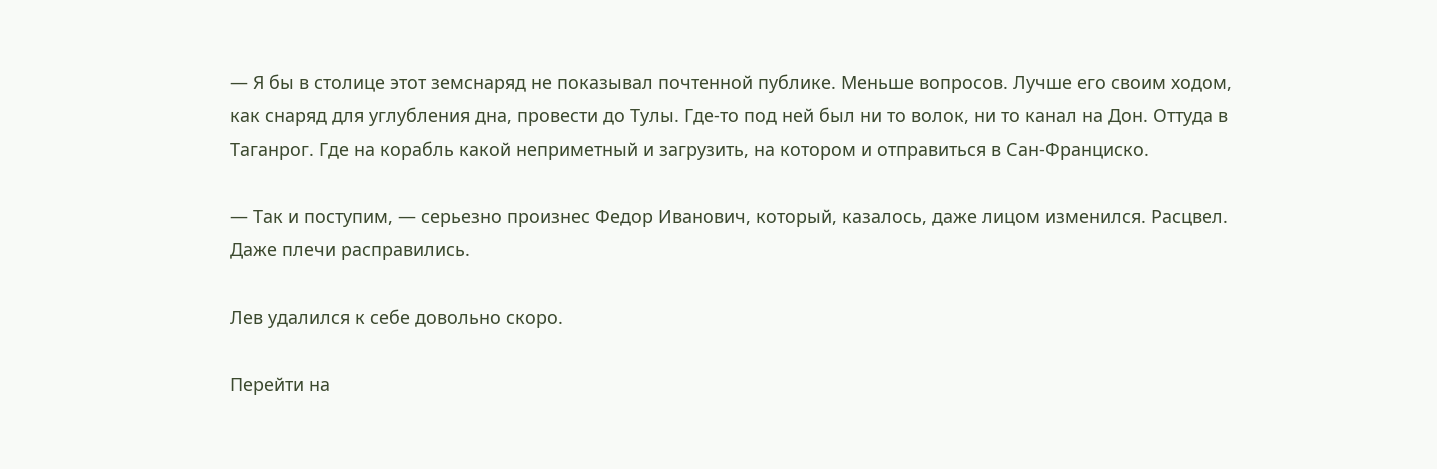— Я бы в столице этот земснаряд не показывал почтенной публике. Меньше вопросов. Лучше его своим ходом, как снаряд для углубления дна, провести до Тулы. Где-то под ней был ни то волок, ни то канал на Дон. Оттуда в Таганрог. Где на корабль какой неприметный и загрузить, на котором и отправиться в Сан-Франциско.

— Так и поступим, — серьезно произнес Федор Иванович, который, казалось, даже лицом изменился. Расцвел. Даже плечи расправились.

Лев удалился к себе довольно скоро.

Перейти на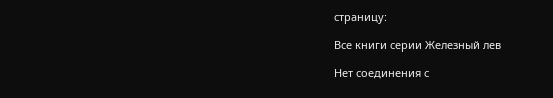страницу:

Все книги серии Железный лев

Нет соединения с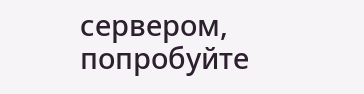сервером, попробуйте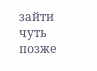зайти чуть позже